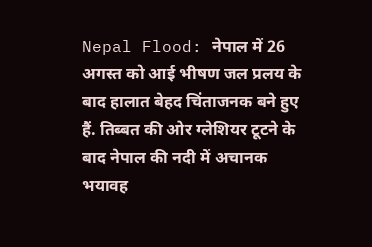Nepal Flood: नेपाल में 26 अगस्त को आई भीषण जल प्रलय के बाद हालात बेहद चिंताजनक बने हुए हैं. तिब्बत की ओर ग्लेशियर टूटने के बाद नेपाल की नदी में अचानक भयावह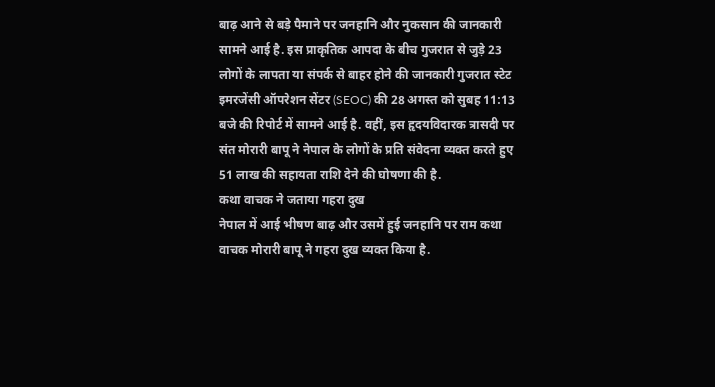बाढ़ आने से बड़े पैमाने पर जनहानि और नुकसान की जानकारी सामने आई है. इस प्राकृतिक आपदा के बीच गुजरात से जुड़े 23 लोगों के लापता या संपर्क से बाहर होने की जानकारी गुजरात स्टेट इमरजेंसी ऑपरेशन सेंटर (SEOC) की 28 अगस्त को सुबह 11:13 बजे की रिपोर्ट में सामने आई है. वहीं, इस हृदयविदारक त्रासदी पर संत मोरारी बापू ने नेपाल के लोगों के प्रति संवेदना व्यक्त करते हुए 51 लाख की सहायता राशि देने की घोषणा की है.
कथा वाचक ने जताया गहरा दुख
नेपाल में आई भीषण बाढ़ और उसमें हुई जनहानि पर राम कथा वाचक मोरारी बापू ने गहरा दुख व्यक्त किया है.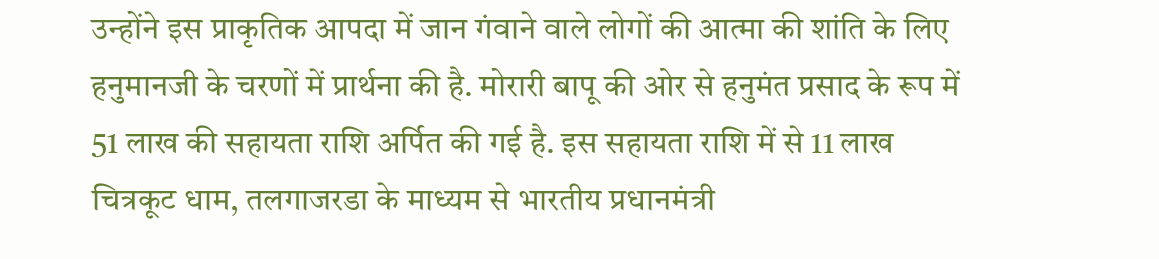उन्होंने इस प्राकृतिक आपदा में जान गंवाने वाले लोगों की आत्मा की शांति के लिए हनुमानजी के चरणों में प्रार्थना की है. मोरारी बापू की ओर से हनुमंत प्रसाद के रूप में 51 लाख की सहायता राशि अर्पित की गई है. इस सहायता राशि में से 11 लाख चित्रकूट धाम, तलगाजरडा के माध्यम से भारतीय प्रधानमंत्री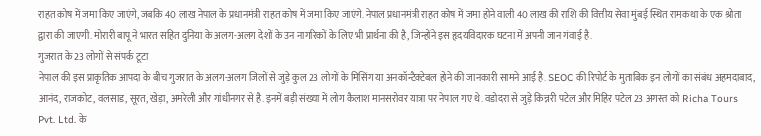राहत कोष में जमा किए जाएंगे, जबकि 40 लाख नेपाल के प्रधानमंत्री राहत कोष में जमा किए जाएंगे. नेपाल प्रधानमंत्री राहत कोष में जमा होने वाली 40 लाख की राशि की वित्तीय सेवा मुंबई स्थित रामकथा के एक श्रोता द्वारा की जाएगी. मोरारी बापू ने भारत सहित दुनिया के अलग-अलग देशों के उन नागरिकों के लिए भी प्रार्थना की है, जिन्होंने इस हृदयविदारक घटना में अपनी जान गंवाई है.
गुजरात के 23 लोगों से संपर्क टूटा
नेपाल की इस प्राकृतिक आपदा के बीच गुजरात के अलग-अलग जिलों से जुड़े कुल 23 लोगों के मिसिंग या अनकॉन्टैक्टेबल होने की जानकारी सामने आई है. SEOC की रिपोर्ट के मुताबिक इन लोगों का संबंध अहमदाबाद, आनंद, राजकोट, वलसाड, सूरत, खेड़ा, अमरेली और गांधीनगर से है. इनमें बड़ी संख्या में लोग कैलाश मानसरोवर यात्रा पर नेपाल गए थे. वडोदरा से जुड़े किन्नरी पटेल और मिहिर पटेल 23 अगस्त को Richa Tours Pvt. Ltd. के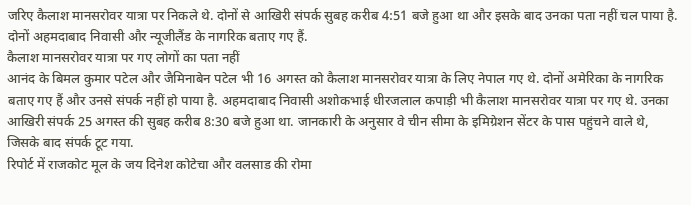जरिए कैलाश मानसरोवर यात्रा पर निकले थे. दोनों से आखिरी संपर्क सुबह करीब 4:51 बजे हुआ था और इसके बाद उनका पता नहीं चल पाया है. दोनों अहमदाबाद निवासी और न्यूजीलैंड के नागरिक बताए गए हैं.
कैलाश मानसरोवर यात्रा पर गए लोगों का पता नहीं
आनंद के बिमल कुमार पटेल और जैमिनाबेन पटेल भी 16 अगस्त को कैलाश मानसरोवर यात्रा के लिए नेपाल गए थे. दोनों अमेरिका के नागरिक बताए गए हैं और उनसे संपर्क नहीं हो पाया है. अहमदाबाद निवासी अशोकभाई धीरजलाल कपाड़ी भी कैलाश मानसरोवर यात्रा पर गए थे. उनका आखिरी संपर्क 25 अगस्त की सुबह करीब 8:30 बजे हुआ था. जानकारी के अनुसार वे चीन सीमा के इमिग्रेशन सेंटर के पास पहुंचने वाले थे, जिसके बाद संपर्क टूट गया.
रिपोर्ट में राजकोट मूल के जय दिनेश कोटेचा और वलसाड की रोमा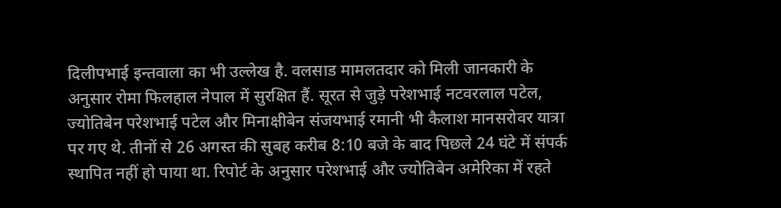दिलीपभाई इन्तवाला का भी उल्लेख है. वलसाड मामलतदार को मिली जानकारी के अनुसार रोमा फिलहाल नेपाल में सुरक्षित हैं. सूरत से जुड़े परेशभाई नटवरलाल पटेल, ज्योतिबेन परेशभाई पटेल और मिनाक्षीबेन संजयभाई रमानी भी कैलाश मानसरोवर यात्रा पर गए थे. तीनों से 26 अगस्त की सुबह करीब 8:10 बजे के बाद पिछले 24 घंटे में संपर्क स्थापित नहीं हो पाया था. रिपोर्ट के अनुसार परेशभाई और ज्योतिबेन अमेरिका में रहते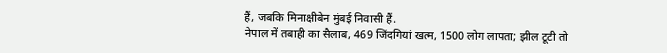हैं, जबकि मिनाक्षीबेन मुंबई निवासी हैं.
नेपाल में तबाही का सैलाब, 469 जिंदगियां खत्म, 1500 लोग लापता; झील टूटी तो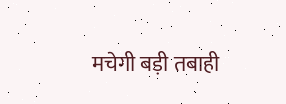मचेगी बड़ी तबाही